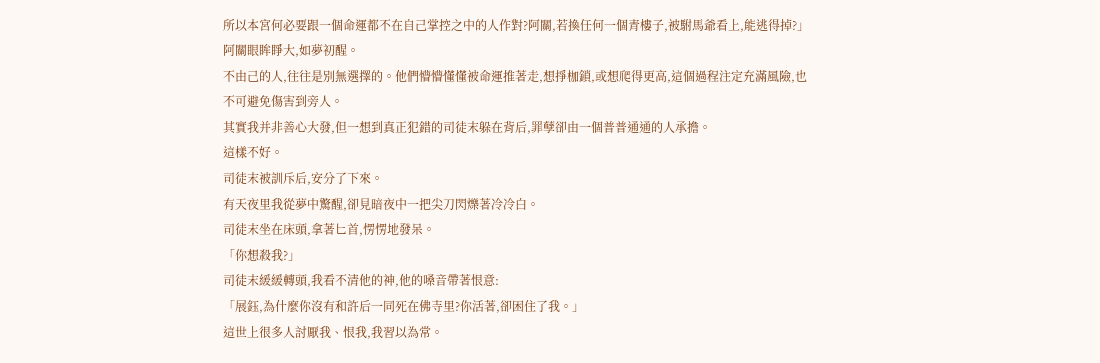所以本宮何必要跟一個命運都不在自己掌控之中的人作對?阿關,若換任何一個青樓子,被駙馬爺看上,能逃得掉?」
阿關眼眸睜大,如夢初醒。
不由己的人,往往是別無選擇的。他們懵懵懂懂被命運推著走,想掙枷鎖,或想爬得更高,這個過程注定充滿風險,也不可避免傷害到旁人。
其實我并非善心大發,但一想到真正犯錯的司徒末躲在背后,罪孽卻由一個普普通通的人承擔。
這樣不好。
司徒末被訓斥后,安分了下來。
有天夜里我從夢中驚醒,卻見暗夜中一把尖刀閃爍著冷冷白。
司徒末坐在床頭,拿著匕首,愣愣地發呆。
「你想殺我?」
司徒末緩緩轉頭,我看不清他的神,他的嗓音帶著恨意:
「展鈺,為什麼你沒有和許后一同死在佛寺里?你活著,卻困住了我。」
這世上很多人討厭我、恨我,我習以為常。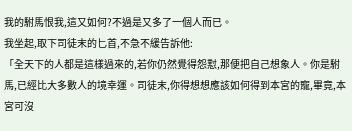我的駙馬恨我,這又如何?不過是又多了一個人而已。
我坐起,取下司徒末的匕首,不急不緩告訴他:
「全天下的人都是這樣過來的,若你仍然覺得怨懟,那便把自己想象人。你是駙馬,已經比大多數人的境幸運。司徒末,你得想想應該如何得到本宮的寵,畢竟,本宮可沒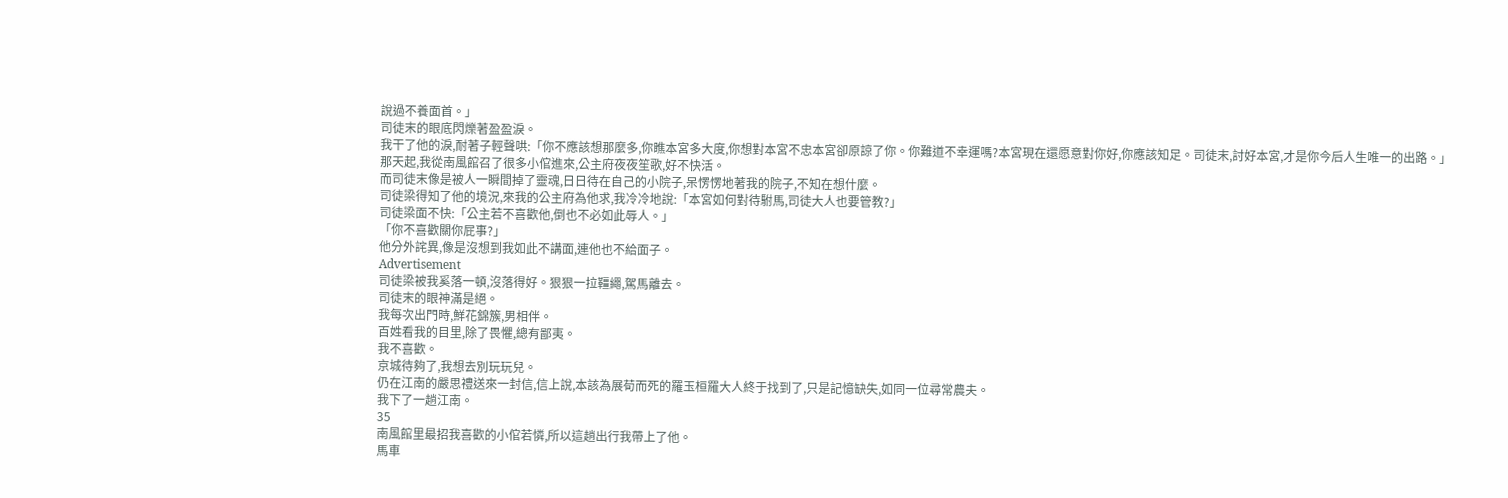說過不養面首。」
司徒末的眼底閃爍著盈盈淚。
我干了他的淚,耐著子輕聲哄:「你不應該想那麼多,你瞧本宮多大度,你想對本宮不忠本宮卻原諒了你。你難道不幸運嗎?本宮現在還愿意對你好,你應該知足。司徒末,討好本宮,才是你今后人生唯一的出路。」
那天起,我從南風館召了很多小倌進來,公主府夜夜笙歌,好不快活。
而司徒末像是被人一瞬間掉了靈魂,日日待在自己的小院子,呆愣愣地著我的院子,不知在想什麼。
司徒梁得知了他的境況,來我的公主府為他求,我冷冷地說:「本宮如何對待駙馬,司徒大人也要管教?」
司徒梁面不快:「公主若不喜歡他,倒也不必如此辱人。」
「你不喜歡關你屁事?」
他分外詫異,像是沒想到我如此不講面,連他也不給面子。
Advertisement
司徒梁被我奚落一頓,沒落得好。狠狠一拉韁繩,駕馬離去。
司徒末的眼神滿是絕。
我每次出門時,鮮花錦簇,男相伴。
百姓看我的目里,除了畏懼,總有鄙夷。
我不喜歡。
京城待夠了,我想去別玩玩兒。
仍在江南的嚴思禮送來一封信,信上說,本該為展荀而死的羅玉桓羅大人終于找到了,只是記憶缺失,如同一位尋常農夫。
我下了一趟江南。
35
南風館里最招我喜歡的小倌若憐,所以這趟出行我帶上了他。
馬車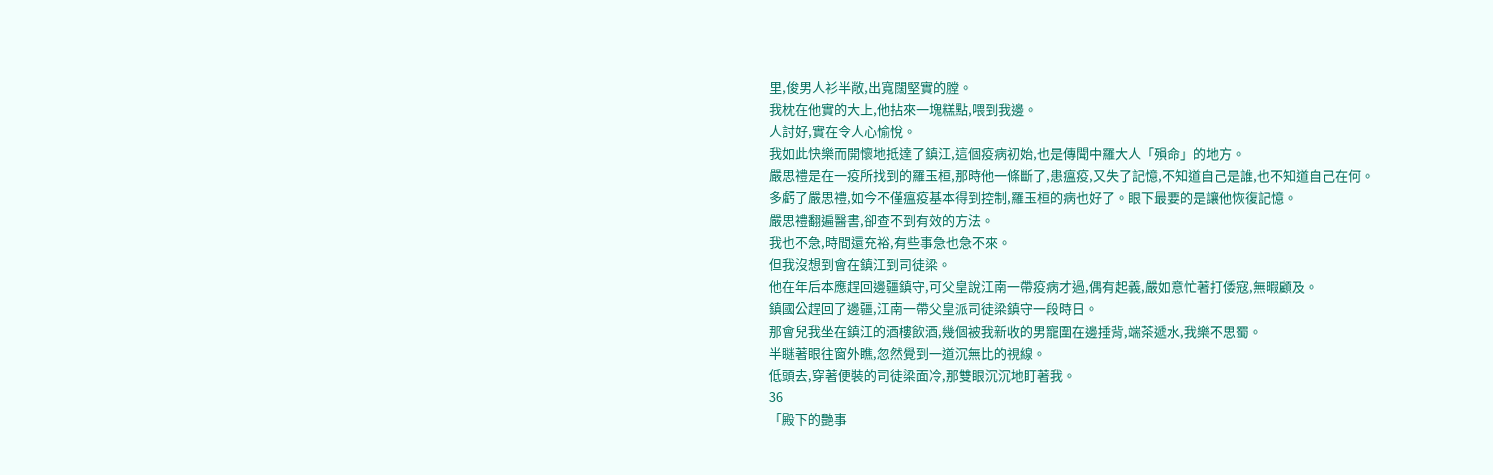里,俊男人衫半敞,出寬闊堅實的膛。
我枕在他實的大上,他拈來一塊糕點,喂到我邊。
人討好,實在令人心愉悅。
我如此快樂而開懷地抵達了鎮江,這個疫病初始,也是傳聞中羅大人「殞命」的地方。
嚴思禮是在一疫所找到的羅玉桓,那時他一條斷了,患瘟疫,又失了記憶,不知道自己是誰,也不知道自己在何。
多虧了嚴思禮,如今不僅瘟疫基本得到控制,羅玉桓的病也好了。眼下最要的是讓他恢復記憶。
嚴思禮翻遍醫書,卻查不到有效的方法。
我也不急,時間還充裕,有些事急也急不來。
但我沒想到會在鎮江到司徒梁。
他在年后本應趕回邊疆鎮守,可父皇說江南一帶疫病才過,偶有起義,嚴如意忙著打倭寇,無暇顧及。
鎮國公趕回了邊疆,江南一帶父皇派司徒梁鎮守一段時日。
那會兒我坐在鎮江的酒樓飲酒,幾個被我新收的男寵圍在邊捶背,端茶遞水,我樂不思蜀。
半瞇著眼往窗外瞧,忽然覺到一道沉無比的視線。
低頭去,穿著便裝的司徒梁面冷,那雙眼沉沉地盯著我。
36
「殿下的艷事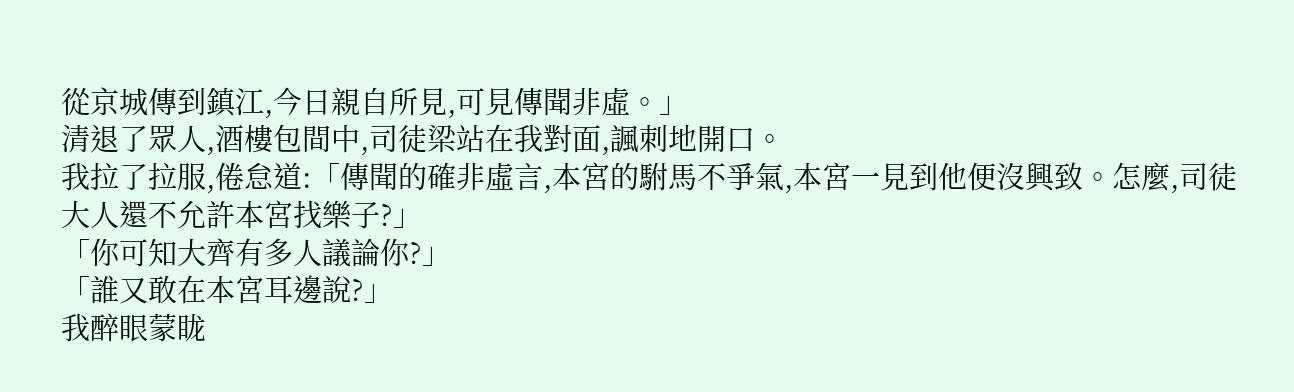從京城傳到鎮江,今日親自所見,可見傳聞非虛。」
清退了眾人,酒樓包間中,司徒梁站在我對面,諷刺地開口。
我拉了拉服,倦怠道:「傳聞的確非虛言,本宮的駙馬不爭氣,本宮一見到他便沒興致。怎麼,司徒大人還不允許本宮找樂子?」
「你可知大齊有多人議論你?」
「誰又敢在本宮耳邊說?」
我醉眼蒙眬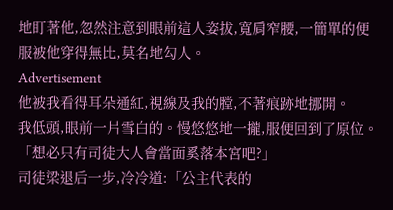地盯著他,忽然注意到眼前這人姿拔,寬肩窄腰,一簡單的便服被他穿得無比,莫名地勾人。
Advertisement
他被我看得耳朵通紅,視線及我的膛,不著痕跡地挪開。
我低頭,眼前一片雪白的。慢悠悠地一攏,服便回到了原位。
「想必只有司徒大人會當面奚落本宮吧?」
司徒梁退后一步,冷冷道:「公主代表的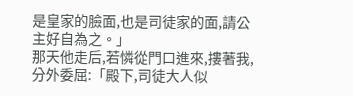是皇家的臉面,也是司徒家的面,請公主好自為之。」
那天他走后,若憐從門口進來,摟著我,分外委屈:「殿下,司徒大人似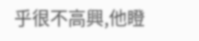乎很不高興,他瞪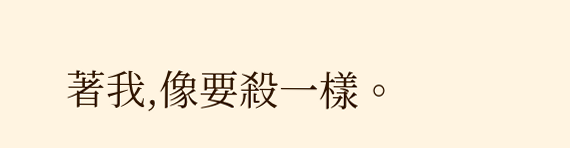著我,像要殺一樣。